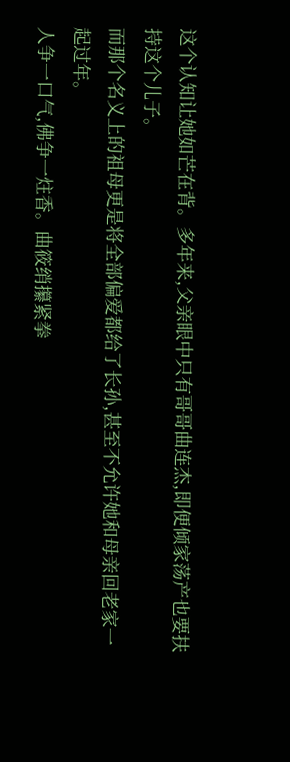这个认知让她如芒在背。多年来,父亲眼中只有哥哥曲连杰,即便倾家荡产也要扶持这个儿子。
而那个名义上的祖母更是将全部偏爱都给了长孙,甚至不允许她和母亲回老家一起过年。
人争一口气,佛争一炷香。曲筱绡攥紧拳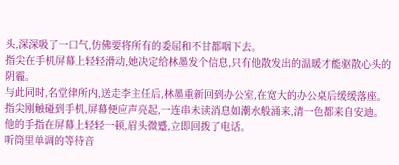头,深深吸了一口气,仿佛要将所有的委屈和不甘都咽下去。
指尖在手机屏幕上轻轻滑动,她决定给林墨发个信息,只有他散发出的温暖才能驱散心头的阴霾。
与此同时,名堂律所内,送走李主任后,林墨重新回到办公室,在宽大的办公桌后缓缓落座。
指尖刚触碰到手机,屏幕便应声亮起,一连串未读消息如潮水般涌来,清一色都来自安迪。
他的手指在屏幕上轻轻一顿,眉头微蹙,立即回拨了电话。
听筒里单调的等待音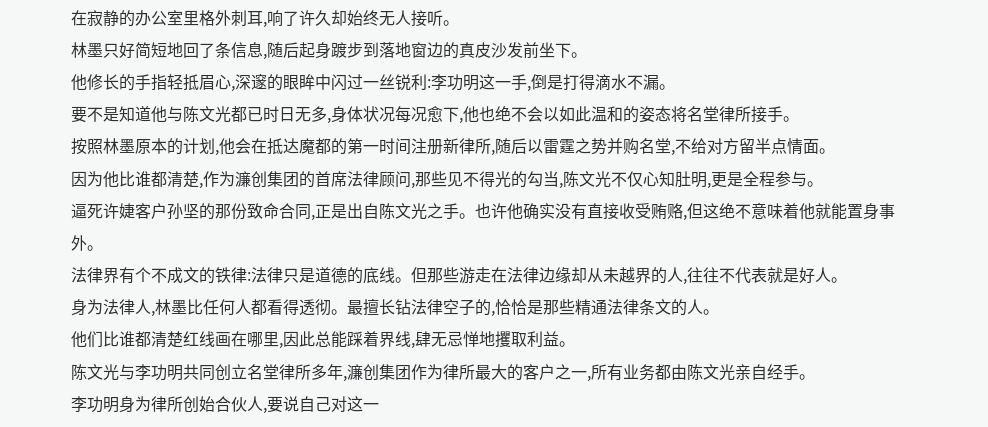在寂静的办公室里格外刺耳,响了许久却始终无人接听。
林墨只好简短地回了条信息,随后起身踱步到落地窗边的真皮沙发前坐下。
他修长的手指轻抵眉心,深邃的眼眸中闪过一丝锐利:李功明这一手,倒是打得滴水不漏。
要不是知道他与陈文光都已时日无多,身体状况每况愈下,他也绝不会以如此温和的姿态将名堂律所接手。
按照林墨原本的计划,他会在抵达魔都的第一时间注册新律所,随后以雷霆之势并购名堂,不给对方留半点情面。
因为他比谁都清楚,作为濂创集团的首席法律顾问,那些见不得光的勾当,陈文光不仅心知肚明,更是全程参与。
逼死许婕客户孙坚的那份致命合同,正是出自陈文光之手。也许他确实没有直接收受贿赂,但这绝不意味着他就能置身事外。
法律界有个不成文的铁律:法律只是道德的底线。但那些游走在法律边缘却从未越界的人,往往不代表就是好人。
身为法律人,林墨比任何人都看得透彻。最擅长钻法律空子的,恰恰是那些精通法律条文的人。
他们比谁都清楚红线画在哪里,因此总能踩着界线,肆无忌惮地攫取利益。
陈文光与李功明共同创立名堂律所多年,濂创集团作为律所最大的客户之一,所有业务都由陈文光亲自经手。
李功明身为律所创始合伙人,要说自己对这一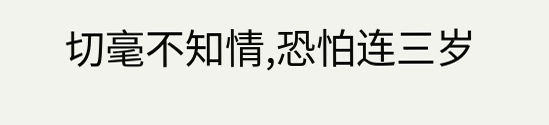切毫不知情,恐怕连三岁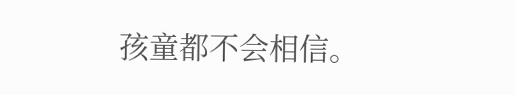孩童都不会相信。